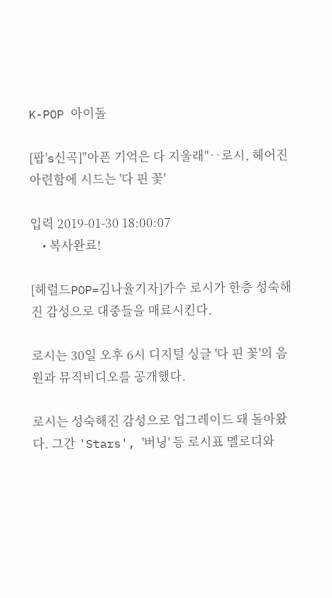K-POP 아이돌

[팝's신곡]"아픈 기억은 다 지울래"‥로시, 헤어진 아련함에 시드는 '다 핀 꽃'

입력 2019-01-30 18:00:07
    • 복사완료!

[헤럴드POP=김나율기자]가수 로시가 한층 성숙해진 감성으로 대중들을 매료시킨다.

로시는 30일 오후 6시 디지털 싱글 '다 핀 꽃'의 음원과 뮤직비디오를 공개했다.

로시는 성숙해진 감성으로 업그레이드 돼 돌아왔다. 그간 'Stars', '버닝' 등 로시표 멜로디와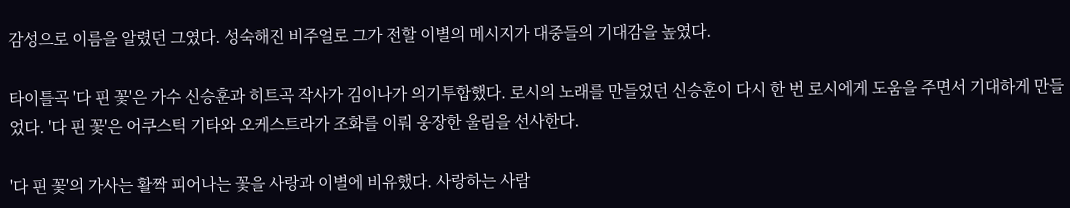감성으로 이름을 알렸던 그였다. 성숙해진 비주얼로 그가 전할 이별의 메시지가 대중들의 기대감을 높였다.

타이틀곡 '다 핀 꽃'은 가수 신승훈과 히트곡 작사가 김이나가 의기투합했다. 로시의 노래를 만들었던 신승훈이 다시 한 번 로시에게 도움을 주면서 기대하게 만들었다. '다 핀 꽃'은 어쿠스틱 기타와 오케스트라가 조화를 이뤄 웅장한 울림을 선사한다.

'다 핀 꽃'의 가사는 활짝 피어나는 꽃을 사랑과 이별에 비유했다. 사랑하는 사람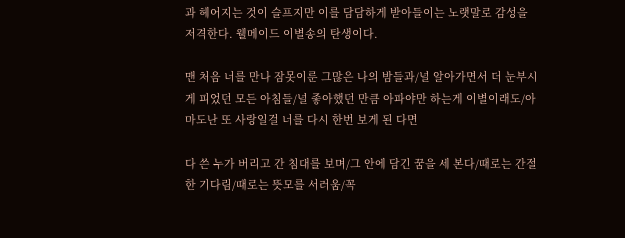과 헤어지는 것이 슬프지만 이를 담담하게 받아들이는 노랫말로 감성을 저격한다. 웰메이드 이별송의 탄생이다.

맨 처음 너를 만나 잠못이룬 그많은 나의 밤들과/널 알아가면서 더 눈부시게 피었던 모든 아침들/널 좋아했던 만큼 아파야만 하는게 이별이래도/아마도난 또 사랑일걸 너를 다시 한번 보게 된 다면

다 쓴 누가 버리고 간 침대를 보며/그 안에 담긴 꿈을 세 본다/때로는 간절한 기다림/때로는 뜻모를 서러움/꼭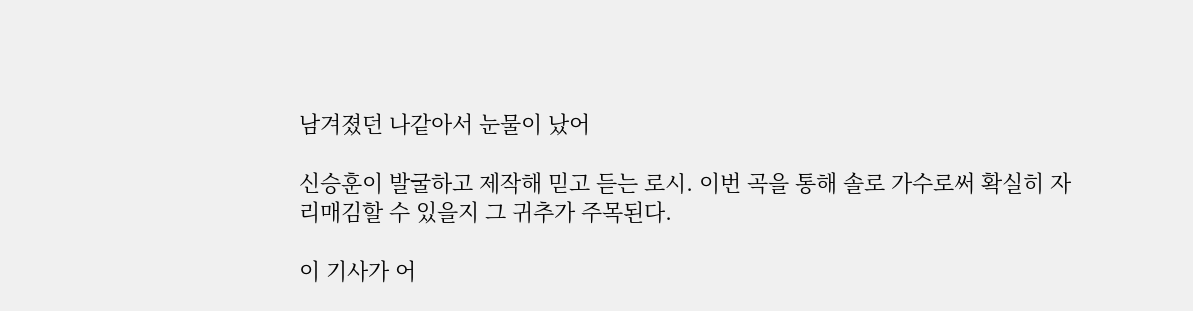남겨졌던 나같아서 눈물이 났어

신승훈이 발굴하고 제작해 믿고 듣는 로시. 이번 곡을 통해 솔로 가수로써 확실히 자리매김할 수 있을지 그 귀추가 주목된다.

이 기사가 어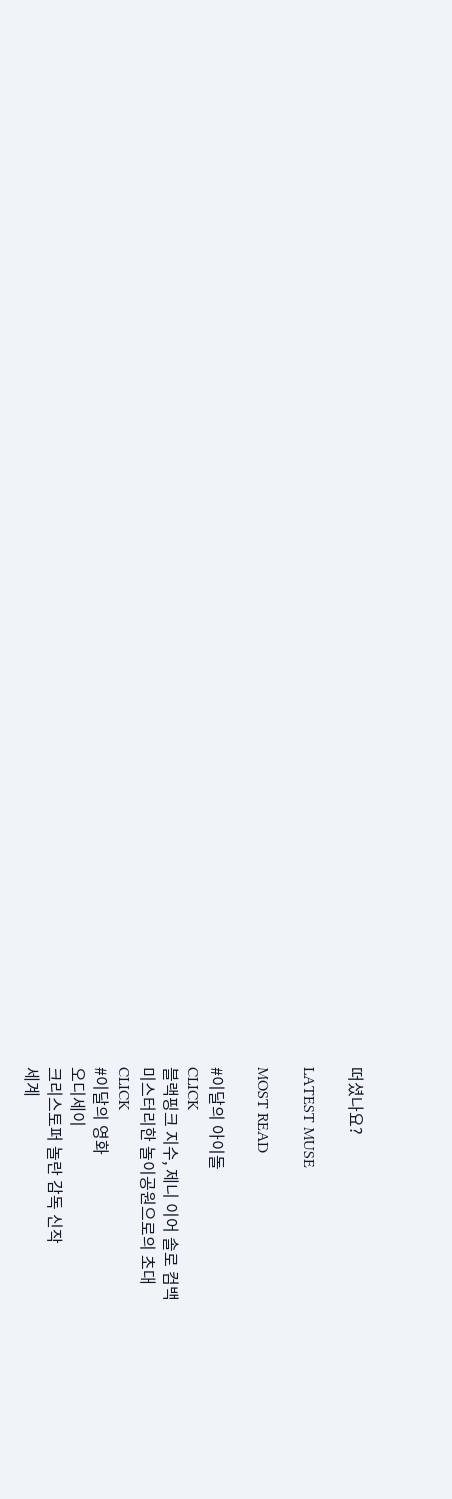떠셨나요?

LATEST MUSE

MOST READ

#이달의 아이돌
CLICK
블랙핑크 지수, 제니 이어 솔로 컴백
미스터리한 놀이공원으로의 초대
CLICK
#이달의 영화
오디세이
크리스토퍼 놀란 감독 신작
세계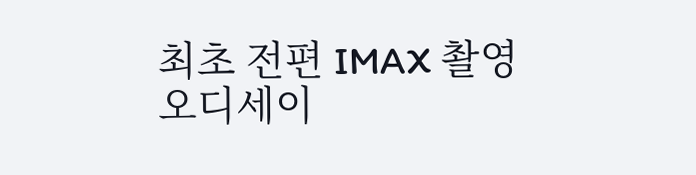최초 전편 IMAX 촬영
오디세이